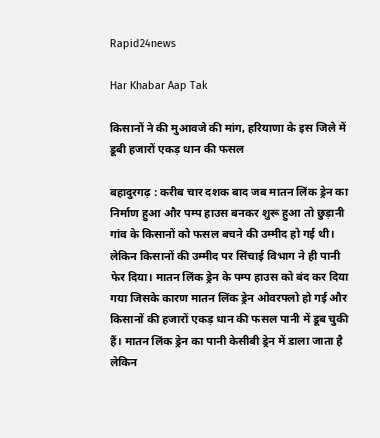Rapid24news

Har Khabar Aap Tak

किसानों ने की मुआवजे की मांग, हरियाणा के इस जिले में डूबी हजारों एकड़ धान की फसल

बहादुरगढ़ : करीब चार दशक बाद जब मातन लिंक ड्रेन का निर्माण हुआ और पम्प हाउस बनकर शुरू हुआ तो छुड़ानी गांव के किसानों को फसल बचने की उम्मीद हो गई थी। लेकिन किसानों की उम्मीद पर सिंचाई विभाग ने ही पानी फेर दिया। मातन लिंक ड्रेन के पम्प हाउस को बंद कर दिया गया जिसके कारण मातन लिंक ड्रेन ओवरफ्लो हो गई और किसानों की हजारों एकड़ धान की फसल पानी में डूब चुकी हैं। मातन लिंक ड्रेन का पानी केसीबी ड्रेन में डाला जाता है लेकिन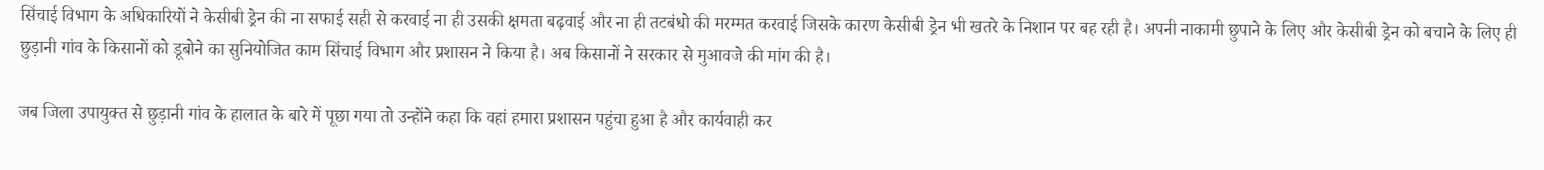सिंचाई विभाग के अधिकारियों ने केसीबी ड्रेन की ना सफाई सही से करवाई ना ही उसकी क्षमता बढ़वाई और ना ही तटबंधो की मरम्मत करवाई जिसके कारण केसीबी ड्रेन भी खतरे के निशान पर बह रही है। अपनी नाकामी छुपाने के लिए और केसीबी ड्रेन को बचाने के लिए ही छुड़ानी गांव के किसानों को डूबोने का सुनियोजित काम सिंचाई विभाग और प्रशासन ने किया है। अब किसानों ने सरकार से मुआवजे की मांग की है।

जब जिला उपायुक्त से छुड़ानी गांव के हालात के बारे में पूछा गया तो उन्होंने कहा कि वहां हमारा प्रशासन पहुंचा हुआ है और कार्यवाही कर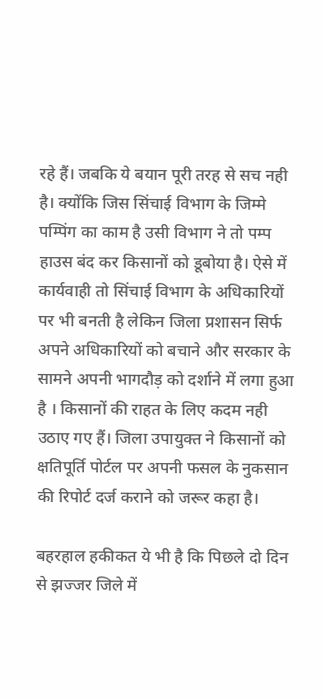रहे हैं। जबकि ये बयान पूरी तरह से सच नही है। क्योंकि जिस सिंचाई विभाग के जिम्मे पम्पिंग का काम है उसी विभाग ने तो पम्प हाउस बंद कर किसानों को डूबोया है। ऐसे में कार्यवाही तो सिंचाई विभाग के अधिकारियों पर भी बनती है लेकिन जिला प्रशासन सिर्फ अपने अधिकारियों को बचाने और सरकार के सामने अपनी भागदौड़ को दर्शाने में लगा हुआ है । किसानों की राहत के लिए कदम नही उठाए गए हैं। जिला उपायुक्त ने किसानों को क्षतिपूर्ति पोर्टल पर अपनी फसल के नुकसान की रिपोर्ट दर्ज कराने को जरूर कहा है।

बहरहाल हकीकत ये भी है कि पिछले दो दिन से झज्जर जिले में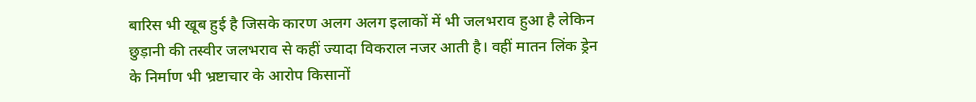बारिस भी खूब हुई है जिसके कारण अलग अलग इलाकों में भी जलभराव हुआ है लेकिन छुड़ानी की तस्वीर जलभराव से कहीं ज्यादा विकराल नजर आती है। वहीं मातन लिंक ड्रेन के निर्माण भी भ्रष्टाचार के आरोप किसानों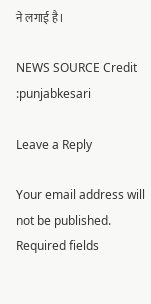ने लगाई है।

NEWS SOURCE Credit :punjabkesari

Leave a Reply

Your email address will not be published. Required fields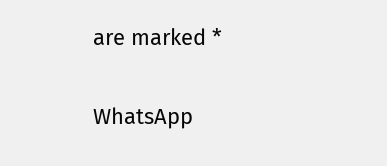are marked *

WhatsApp